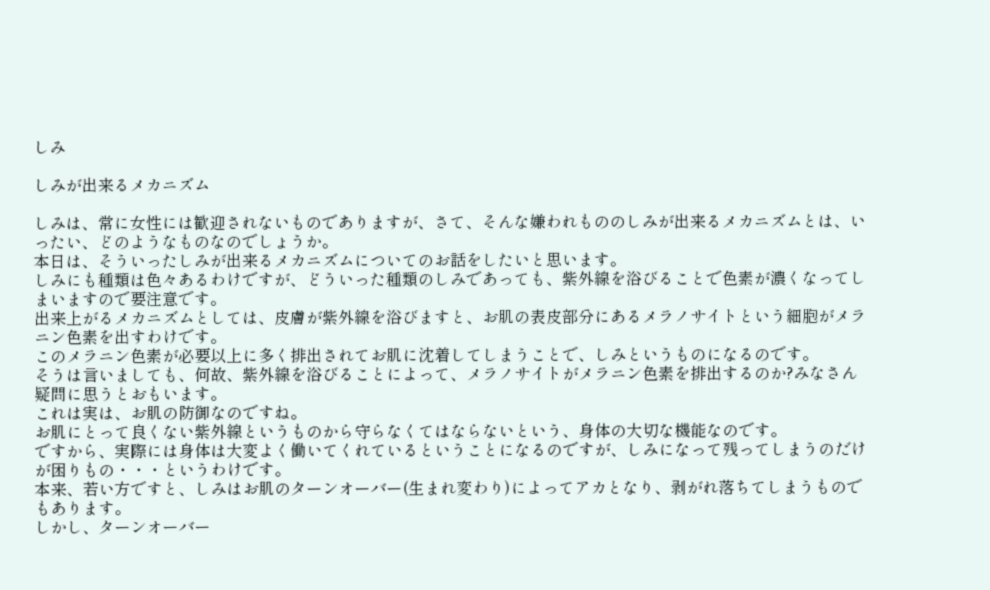しみ

しみが出来るメカニズム

しみは、常に女性には歓迎されないものでありますが、さて、そんな嫌われもののしみが出来るメカニズムとは、いったい、どのようなものなのでしょうか。
本日は、そういったしみが出来るメカニズムについてのお話をしたいと思います。
しみにも種類は色々あるわけですが、どういった種類のしみであっても、紫外線を浴びることで色素が濃くなってしまいますので要注意です。
出来上がるメカニズムとしては、皮膚が紫外線を浴びますと、お肌の表皮部分にあるメラノサイトという細胞がメラニン色素を出すわけです。
このメラニン色素が必要以上に多く排出されてお肌に沈着してしまうことで、しみというものになるのです。
そうは言いましても、何故、紫外線を浴びることによって、メラノサイトがメラニン色素を排出するのか?みなさん疑問に思うとおもいます。
これは実は、お肌の防御なのですね。
お肌にとって良くない紫外線というものから守らなくてはならないという、身体の大切な機能なのです。
ですから、実際には身体は大変よく働いてくれているということになるのですが、しみになって残ってしまうのだけが困りもの・・・というわけです。
本来、若い方ですと、しみはお肌のターンオーバー(生まれ変わり)によってアカとなり、剥がれ落ちてしまうものでもあります。
しかし、ターンオーバー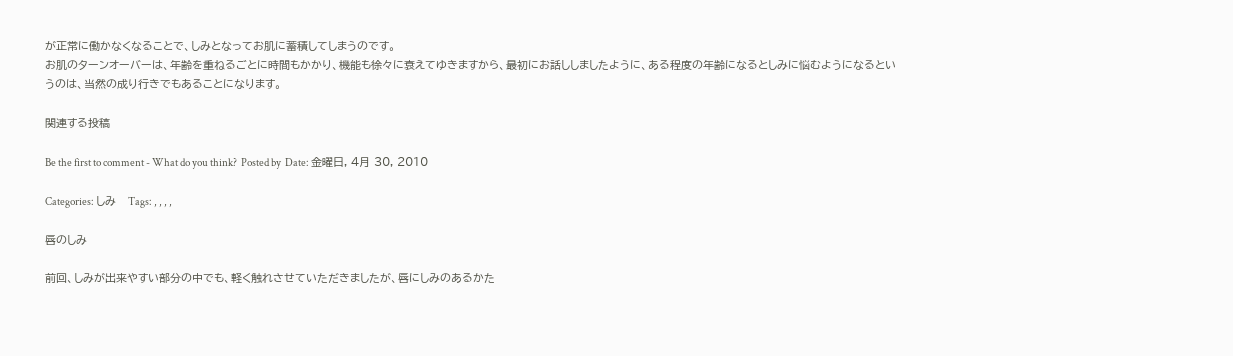が正常に働かなくなることで、しみとなってお肌に蓄積してしまうのです。
お肌のターンオーバーは、年齢を重ねるごとに時間もかかり、機能も徐々に衰えてゆきますから、最初にお話ししましたように、ある程度の年齢になるとしみに悩むようになるというのは、当然の成り行きでもあることになります。

関連する投稿

Be the first to comment - What do you think?  Posted by  Date: 金曜日, 4月 30, 2010

Categories: しみ   Tags: , , , ,

唇のしみ

前回、しみが出来やすい部分の中でも、軽く触れさせていただきましたが、唇にしみのあるかた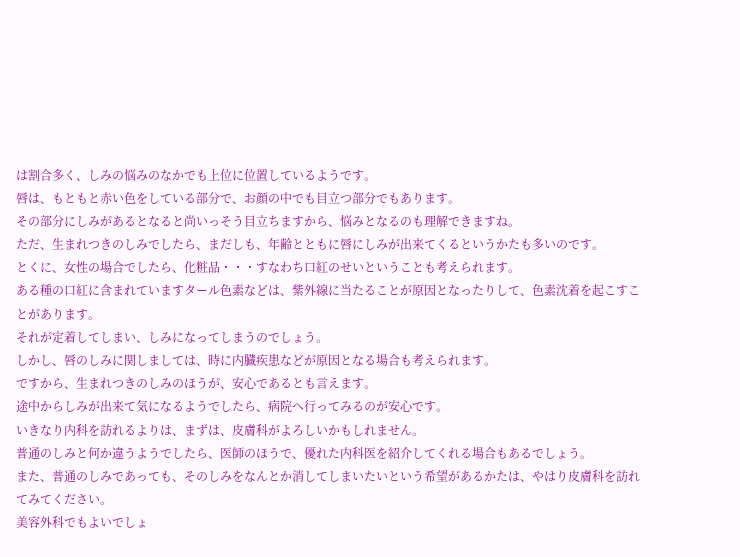は割合多く、しみの悩みのなかでも上位に位置しているようです。
唇は、もともと赤い色をしている部分で、お顔の中でも目立つ部分でもあります。
その部分にしみがあるとなると尚いっそう目立ちますから、悩みとなるのも理解できますね。
ただ、生まれつきのしみでしたら、まだしも、年齢とともに唇にしみが出来てくるというかたも多いのです。
とくに、女性の場合でしたら、化粧品・・・すなわち口紅のせいということも考えられます。
ある種の口紅に含まれていますタール色素などは、紫外線に当たることが原因となったりして、色素沈着を起こすことがあります。
それが定着してしまい、しみになってしまうのでしょう。
しかし、唇のしみに関しましては、時に内臓疾患などが原因となる場合も考えられます。
ですから、生まれつきのしみのほうが、安心であるとも言えます。
途中からしみが出来て気になるようでしたら、病院へ行ってみるのが安心です。
いきなり内科を訪れるよりは、まずは、皮膚科がよろしいかもしれません。
普通のしみと何か違うようでしたら、医師のほうで、優れた内科医を紹介してくれる場合もあるでしょう。
また、普通のしみであっても、そのしみをなんとか消してしまいたいという希望があるかたは、やはり皮膚科を訪れてみてください。
美容外科でもよいでしょ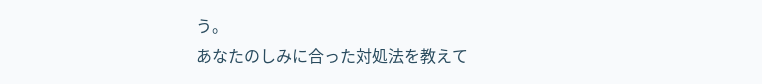う。
あなたのしみに合った対処法を教えて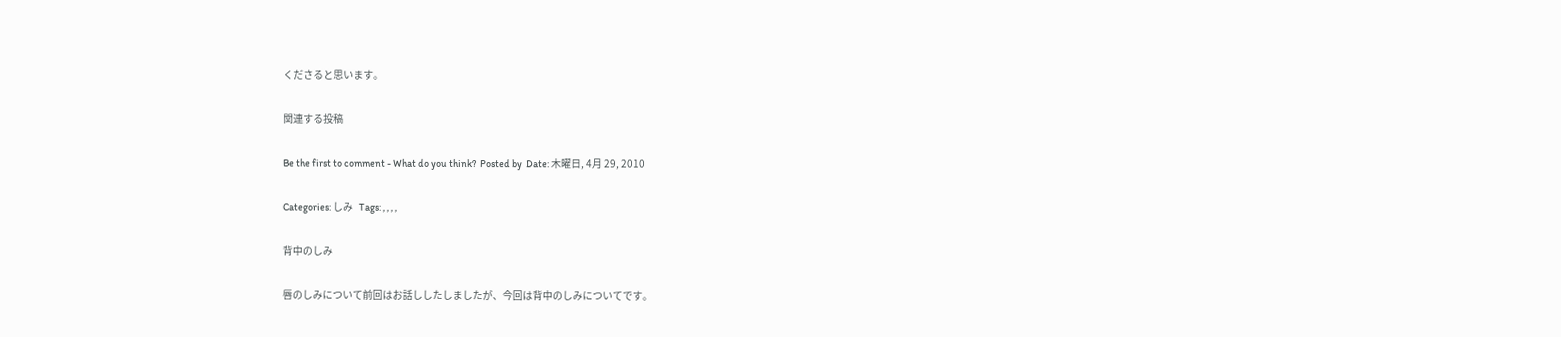くださると思います。

関連する投稿

Be the first to comment - What do you think?  Posted by  Date: 木曜日, 4月 29, 2010

Categories: しみ   Tags: , , , ,

背中のしみ

唇のしみについて前回はお話ししたしましたが、今回は背中のしみについてです。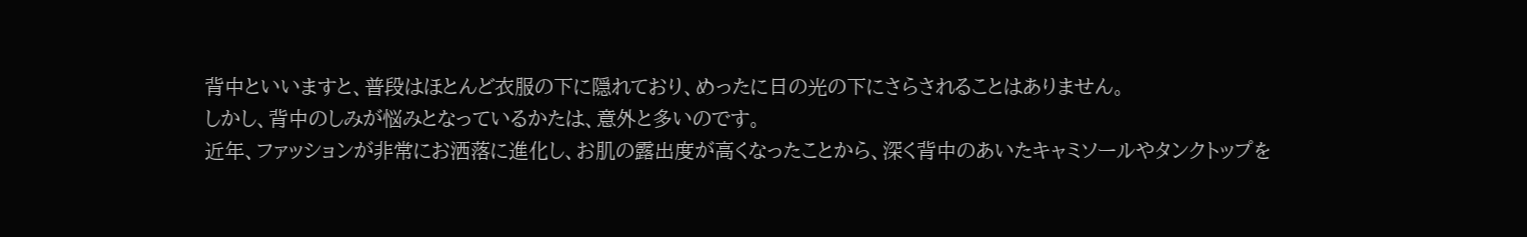背中といいますと、普段はほとんど衣服の下に隠れており、めったに日の光の下にさらされることはありません。
しかし、背中のしみが悩みとなっているかたは、意外と多いのです。
近年、ファッションが非常にお洒落に進化し、お肌の露出度が高くなったことから、深く背中のあいたキャミソールやタンクトップを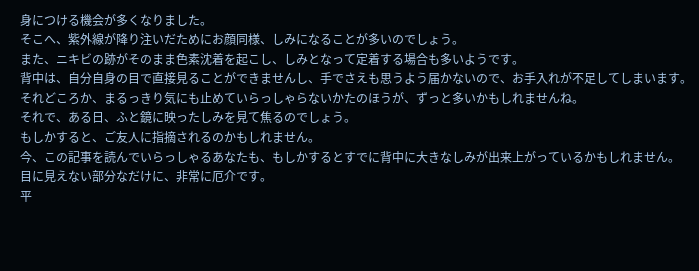身につける機会が多くなりました。
そこへ、紫外線が降り注いだためにお顔同様、しみになることが多いのでしょう。
また、ニキビの跡がそのまま色素沈着を起こし、しみとなって定着する場合も多いようです。
背中は、自分自身の目で直接見ることができませんし、手でさえも思うよう届かないので、お手入れが不足してしまいます。
それどころか、まるっきり気にも止めていらっしゃらないかたのほうが、ずっと多いかもしれませんね。
それで、ある日、ふと鏡に映ったしみを見て焦るのでしょう。
もしかすると、ご友人に指摘されるのかもしれません。
今、この記事を読んでいらっしゃるあなたも、もしかするとすでに背中に大きなしみが出来上がっているかもしれません。
目に見えない部分なだけに、非常に厄介です。
平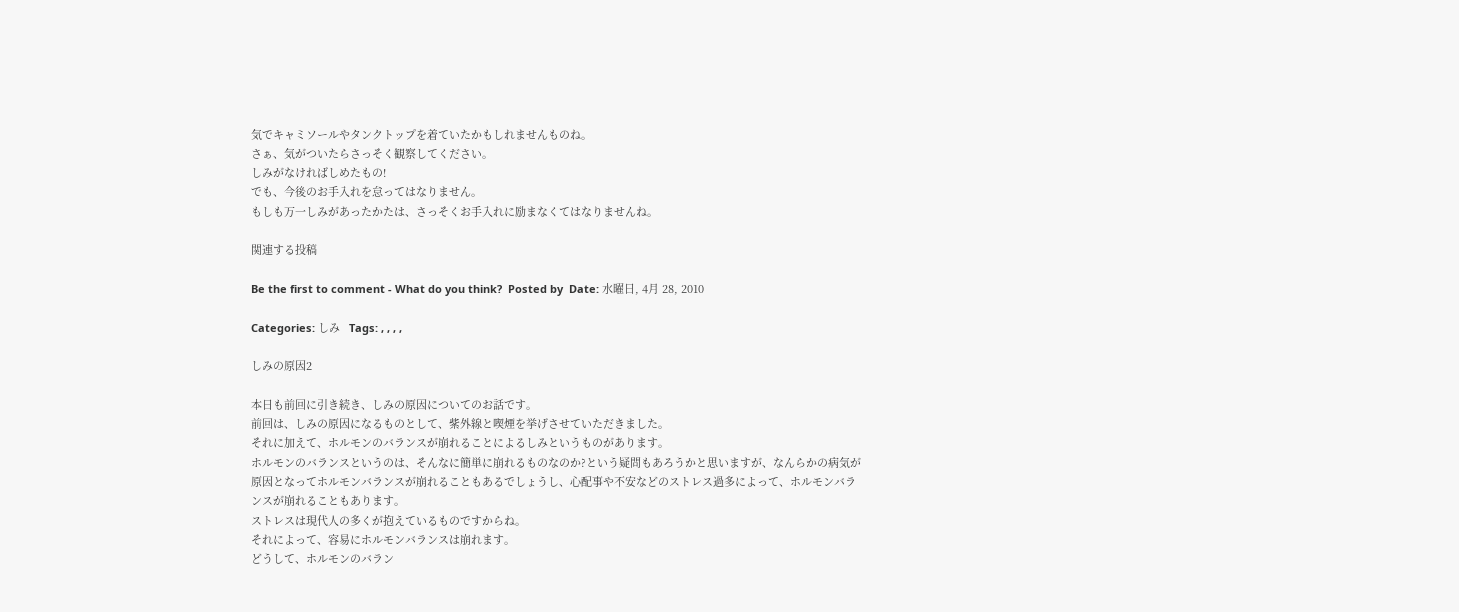気でキャミソールやタンクトップを着ていたかもしれませんものね。
さぁ、気がついたらさっそく観察してください。
しみがなければしめたもの!
でも、今後のお手入れを怠ってはなりません。
もしも万一しみがあったかたは、さっそくお手入れに励まなくてはなりませんね。

関連する投稿

Be the first to comment - What do you think?  Posted by  Date: 水曜日, 4月 28, 2010

Categories: しみ   Tags: , , , ,

しみの原因2

本日も前回に引き続き、しみの原因についてのお話です。
前回は、しみの原因になるものとして、紫外線と喫煙を挙げさせていただきました。
それに加えて、ホルモンのバランスが崩れることによるしみというものがあります。
ホルモンのバランスというのは、そんなに簡単に崩れるものなのか?という疑問もあろうかと思いますが、なんらかの病気が原因となってホルモンバランスが崩れることもあるでしょうし、心配事や不安などのストレス過多によって、ホルモンバランスが崩れることもあります。
ストレスは現代人の多くが抱えているものですからね。
それによって、容易にホルモンバランスは崩れます。
どうして、ホルモンのバラン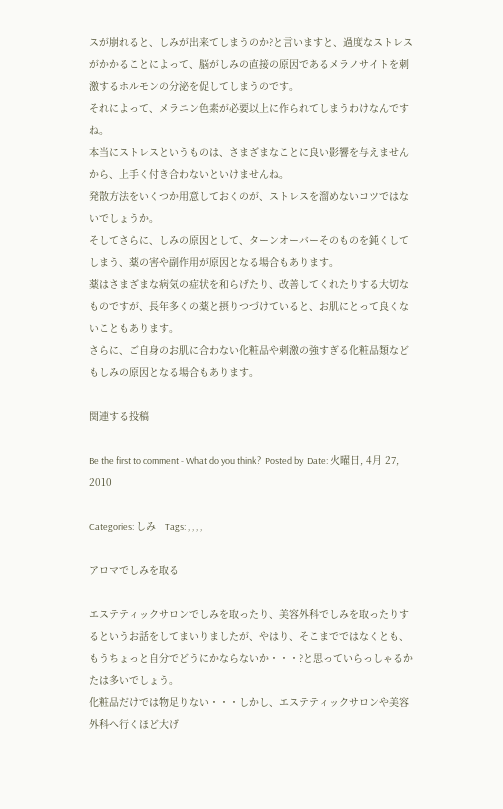スが崩れると、しみが出来てしまうのか?と言いますと、過度なストレスがかかることによって、脳がしみの直接の原因であるメラノサイトを刺激するホルモンの分泌を促してしまうのです。
それによって、メラニン色素が必要以上に作られてしまうわけなんですね。
本当にストレスというものは、さまざまなことに良い影響を与えませんから、上手く付き合わないといけませんね。
発散方法をいくつか用意しておくのが、ストレスを溜めないコツではないでしょうか。
そしてさらに、しみの原因として、ターンオーバーそのものを鈍くしてしまう、薬の害や副作用が原因となる場合もあります。
薬はさまざまな病気の症状を和らげたり、改善してくれたりする大切なものですが、長年多くの薬と摂りつづけていると、お肌にとって良くないこともあります。
さらに、ご自身のお肌に合わない化粧品や刺激の強すぎる化粧品類などもしみの原因となる場合もあります。

関連する投稿

Be the first to comment - What do you think?  Posted by  Date: 火曜日, 4月 27, 2010

Categories: しみ   Tags: , , , ,

アロマでしみを取る

エステティックサロンでしみを取ったり、美容外科でしみを取ったりするというお話をしてまいりましたが、やはり、そこまでではなくとも、もうちょっと自分でどうにかならないか・・・?と思っていらっしゃるかたは多いでしょう。
化粧品だけでは物足りない・・・しかし、エステティックサロンや美容外科へ行くほど大げ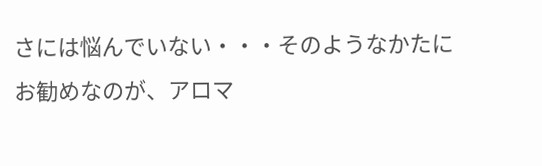さには悩んでいない・・・そのようなかたにお勧めなのが、アロマ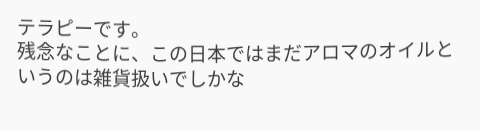テラピーです。
残念なことに、この日本ではまだアロマのオイルというのは雑貨扱いでしかな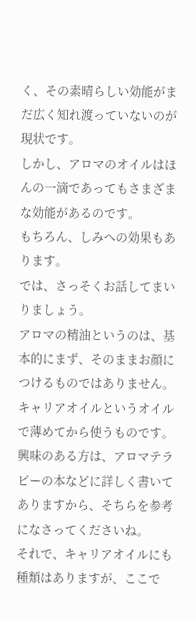く、その素晴らしい効能がまだ広く知れ渡っていないのが現状です。
しかし、アロマのオイルはほんの一滴であってもさまざまな効能があるのです。
もちろん、しみへの効果もあります。
では、さっそくお話してまいりましょう。
アロマの精油というのは、基本的にまず、そのままお顔につけるものではありません。
キャリアオイルというオイルで薄めてから使うものです。
興味のある方は、アロマテラピーの本などに詳しく書いてありますから、そちらを参考になさってくださいね。
それで、キャリアオイルにも種類はありますが、ここで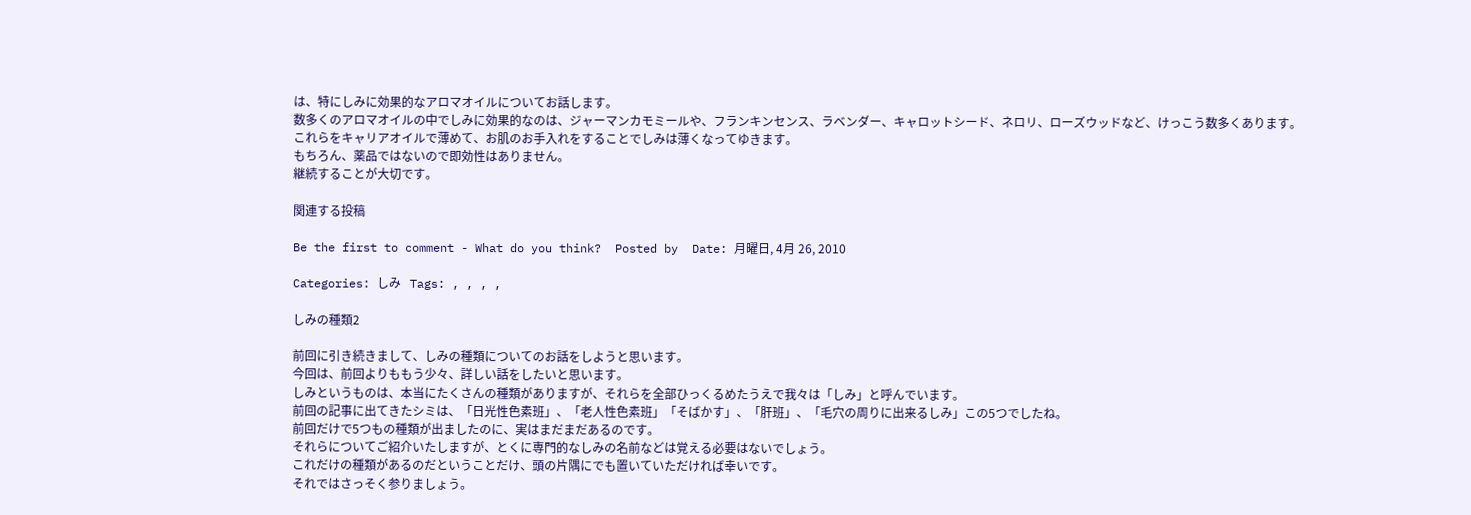は、特にしみに効果的なアロマオイルについてお話します。
数多くのアロマオイルの中でしみに効果的なのは、ジャーマンカモミールや、フランキンセンス、ラベンダー、キャロットシード、ネロリ、ローズウッドなど、けっこう数多くあります。
これらをキャリアオイルで薄めて、お肌のお手入れをすることでしみは薄くなってゆきます。
もちろん、薬品ではないので即効性はありません。
継続することが大切です。

関連する投稿

Be the first to comment - What do you think?  Posted by  Date: 月曜日, 4月 26, 2010

Categories: しみ   Tags: , , , ,

しみの種類2

前回に引き続きまして、しみの種類についてのお話をしようと思います。
今回は、前回よりももう少々、詳しい話をしたいと思います。
しみというものは、本当にたくさんの種類がありますが、それらを全部ひっくるめたうえで我々は「しみ」と呼んでいます。
前回の記事に出てきたシミは、「日光性色素班」、「老人性色素班」「そばかす」、「肝班」、「毛穴の周りに出来るしみ」この5つでしたね。
前回だけで5つもの種類が出ましたのに、実はまだまだあるのです。
それらについてご紹介いたしますが、とくに専門的なしみの名前などは覚える必要はないでしょう。
これだけの種類があるのだということだけ、頭の片隅にでも置いていただければ幸いです。
それではさっそく参りましょう。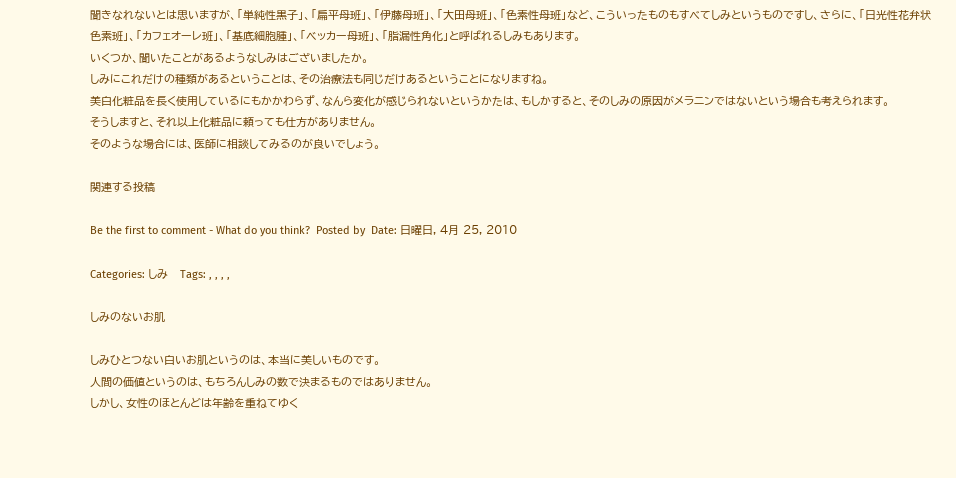聞きなれないとは思いますが、「単純性黒子」、「扁平母班」、「伊藤母班」、「大田母班」、「色素性母班」など、こういったものもすべてしみというものですし、さらに、「日光性花弁状色素班」、「カフェオーレ班」、「基底細胞腫」、「ベッカー母班」、「脂漏性角化」と呼ばれるしみもあります。
いくつか、聞いたことがあるようなしみはございましたか。
しみにこれだけの種類があるということは、その治療法も同じだけあるということになりますね。
美白化粧品を長く使用しているにもかかわらず、なんら変化が感じられないというかたは、もしかすると、そのしみの原因がメラニンではないという場合も考えられます。
そうしますと、それ以上化粧品に頼っても仕方がありません。
そのような場合には、医師に相談してみるのが良いでしょう。

関連する投稿

Be the first to comment - What do you think?  Posted by  Date: 日曜日, 4月 25, 2010

Categories: しみ   Tags: , , , ,

しみのないお肌

しみひとつない白いお肌というのは、本当に美しいものです。
人間の価値というのは、もちろんしみの数で決まるものではありません。
しかし、女性のほとんどは年齢を重ねてゆく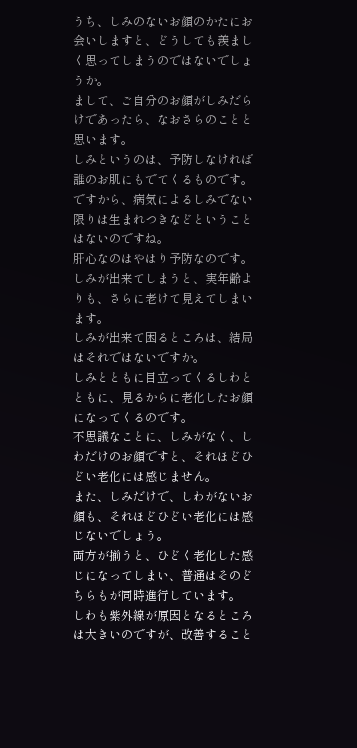うち、しみのないお顔のかたにお会いしますと、どうしても羨ましく思ってしまうのではないでしょうか。
まして、ご自分のお顔がしみだらけであったら、なおさらのことと思います。
しみというのは、予防しなければ誰のお肌にもでてくるものです。
ですから、病気によるしみでない限りは生まれつきなどということはないのですね。
肝心なのはやはり予防なのです。
しみが出来てしまうと、実年齢よりも、さらに老けて見えてしまいます。
しみが出来て困るところは、結局はそれではないですか。
しみとともに目立ってくるしわとともに、見るからに老化したお顔になってくるのです。
不思議なことに、しみがなく、しわだけのお顔ですと、それほどひどい老化には感じません。
また、しみだけで、しわがないお顔も、それほどひどい老化には感じないでしょう。
両方が揃うと、ひどく老化した感じになってしまい、普通はそのどちらもが同時進行しています。
しわも紫外線が原因となるところは大きいのですが、改善すること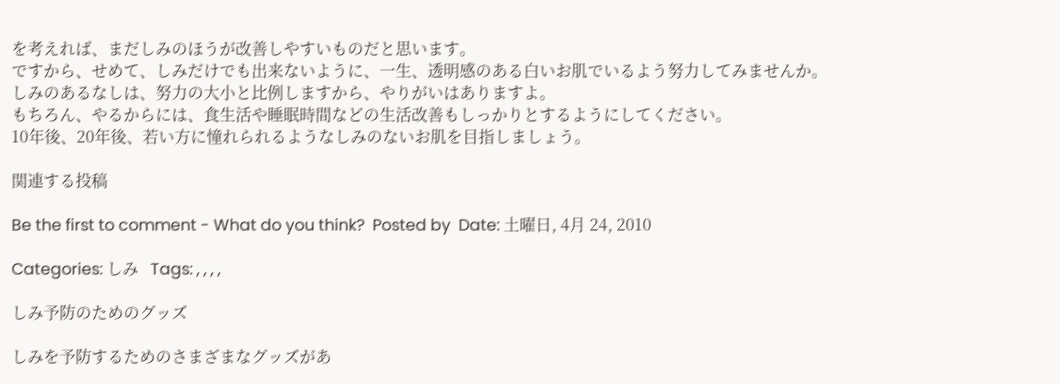を考えれば、まだしみのほうが改善しやすいものだと思います。
ですから、せめて、しみだけでも出来ないように、一生、透明感のある白いお肌でいるよう努力してみませんか。
しみのあるなしは、努力の大小と比例しますから、やりがいはありますよ。
もちろん、やるからには、食生活や睡眠時間などの生活改善もしっかりとするようにしてください。
10年後、20年後、若い方に憧れられるようなしみのないお肌を目指しましょう。

関連する投稿

Be the first to comment - What do you think?  Posted by  Date: 土曜日, 4月 24, 2010

Categories: しみ   Tags: , , , ,

しみ予防のためのグッズ

しみを予防するためのさまざまなグッズがあ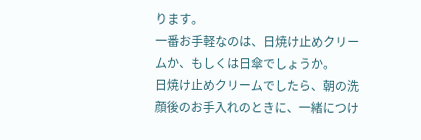ります。
一番お手軽なのは、日焼け止めクリームか、もしくは日傘でしょうか。
日焼け止めクリームでしたら、朝の洗顔後のお手入れのときに、一緒につけ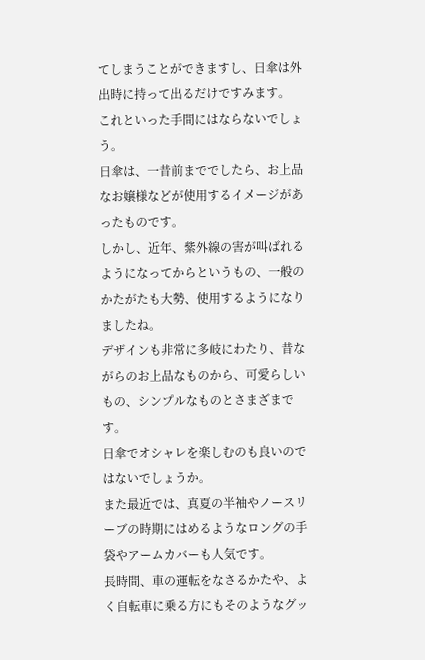てしまうことができますし、日傘は外出時に持って出るだけですみます。
これといった手間にはならないでしょう。
日傘は、一昔前まででしたら、お上品なお嬢様などが使用するイメージがあったものです。
しかし、近年、紫外線の害が叫ばれるようになってからというもの、一般のかたがたも大勢、使用するようになりましたね。
デザインも非常に多岐にわたり、昔ながらのお上品なものから、可愛らしいもの、シンプルなものとさまざまです。
日傘でオシャレを楽しむのも良いのではないでしょうか。
また最近では、真夏の半袖やノースリーブの時期にはめるようなロングの手袋やアームカバーも人気です。
長時間、車の運転をなさるかたや、よく自転車に乗る方にもそのようなグッ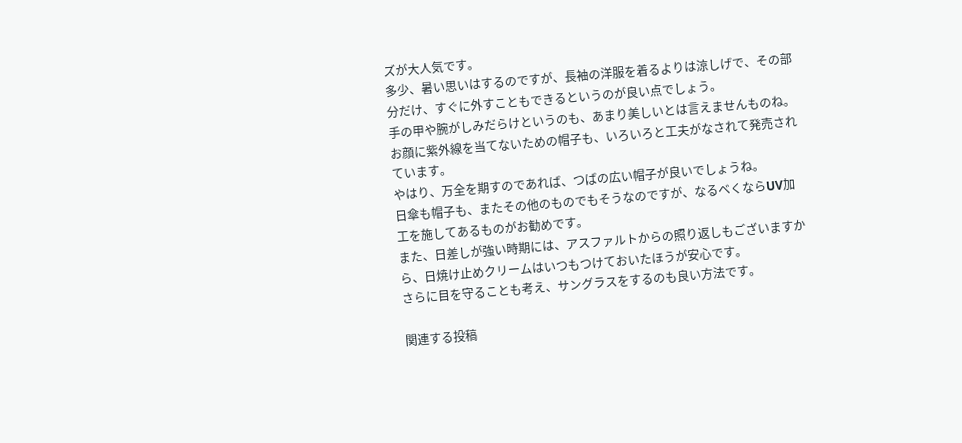ズが大人気です。
多少、暑い思いはするのですが、長袖の洋服を着るよりは涼しげで、その部分だけ、すぐに外すこともできるというのが良い点でしょう。
手の甲や腕がしみだらけというのも、あまり美しいとは言えませんものね。
お顔に紫外線を当てないための帽子も、いろいろと工夫がなされて発売されています。
やはり、万全を期すのであれば、つばの広い帽子が良いでしょうね。
日傘も帽子も、またその他のものでもそうなのですが、なるべくならUV加工を施してあるものがお勧めです。
また、日差しが強い時期には、アスファルトからの照り返しもございますから、日焼け止めクリームはいつもつけておいたほうが安心です。
さらに目を守ることも考え、サングラスをするのも良い方法です。

関連する投稿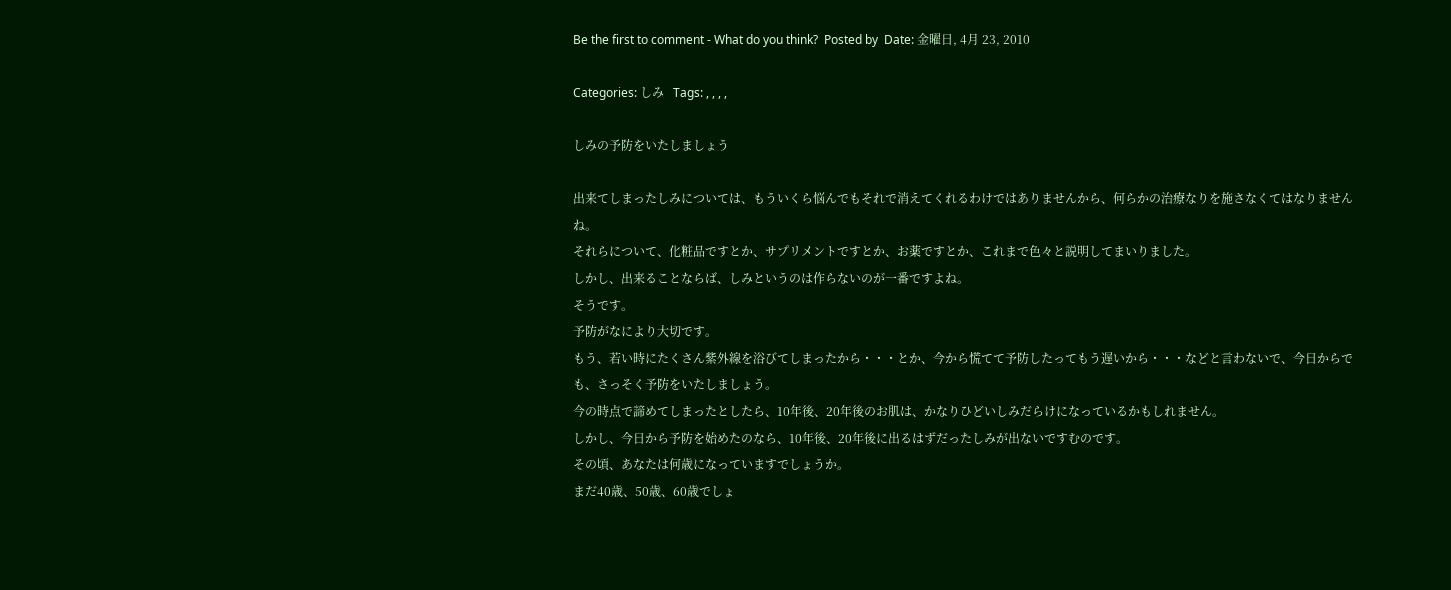Be the first to comment - What do you think?  Posted by  Date: 金曜日, 4月 23, 2010

Categories: しみ   Tags: , , , ,

しみの予防をいたしましょう

出来てしまったしみについては、もういくら悩んでもそれで消えてくれるわけではありませんから、何らかの治療なりを施さなくてはなりませんね。
それらについて、化粧品ですとか、サプリメントですとか、お薬ですとか、これまで色々と説明してまいりました。
しかし、出来ることならば、しみというのは作らないのが一番ですよね。
そうです。
予防がなにより大切です。
もう、若い時にたくさん紫外線を浴びてしまったから・・・とか、今から慌てて予防したってもう遅いから・・・などと言わないで、今日からでも、さっそく予防をいたしましょう。
今の時点で諦めてしまったとしたら、10年後、20年後のお肌は、かなりひどいしみだらけになっているかもしれません。
しかし、今日から予防を始めたのなら、10年後、20年後に出るはずだったしみが出ないですむのです。
その頃、あなたは何歳になっていますでしょうか。
まだ40歳、50歳、60歳でしょ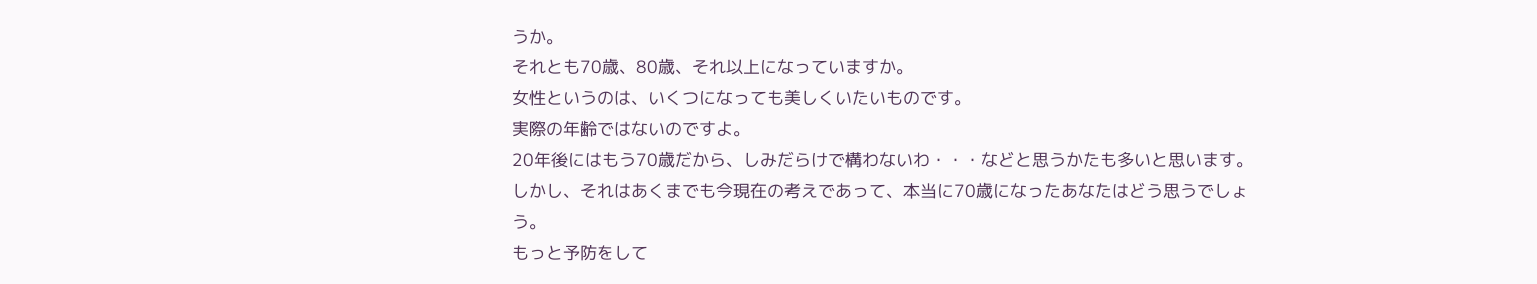うか。
それとも70歳、80歳、それ以上になっていますか。
女性というのは、いくつになっても美しくいたいものです。
実際の年齢ではないのですよ。
20年後にはもう70歳だから、しみだらけで構わないわ・・・などと思うかたも多いと思います。
しかし、それはあくまでも今現在の考えであって、本当に70歳になったあなたはどう思うでしょう。
もっと予防をして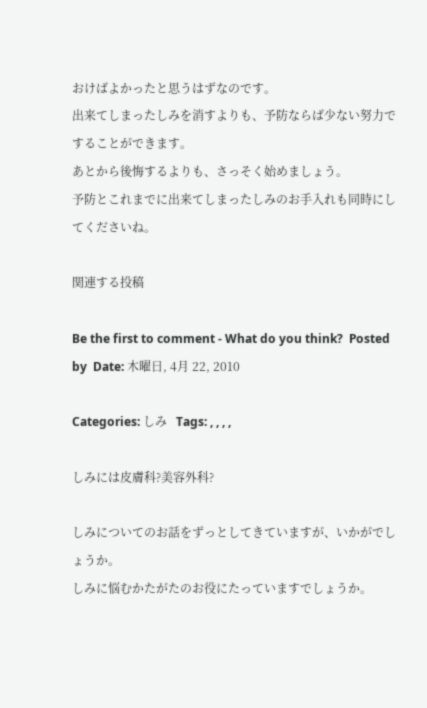おけばよかったと思うはずなのです。
出来てしまったしみを消すよりも、予防ならば少ない努力ですることができます。
あとから後悔するよりも、さっそく始めましょう。
予防とこれまでに出来てしまったしみのお手入れも同時にしてくださいね。

関連する投稿

Be the first to comment - What do you think?  Posted by  Date: 木曜日, 4月 22, 2010

Categories: しみ   Tags: , , , ,

しみには皮膚科?美容外科?

しみについてのお話をずっとしてきていますが、いかがでしょうか。
しみに悩むかたがたのお役にたっていますでしょうか。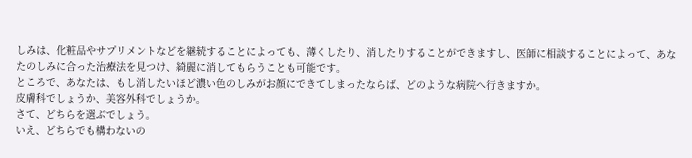しみは、化粧品やサプリメントなどを継続することによっても、薄くしたり、消したりすることができますし、医師に相談することによって、あなたのしみに合った治療法を見つけ、綺麗に消してもらうことも可能です。
ところで、あなたは、もし消したいほど濃い色のしみがお顔にできてしまったならば、どのような病院へ行きますか。
皮膚科でしょうか、美容外科でしょうか。
さて、どちらを選ぶでしょう。
いえ、どちらでも構わないの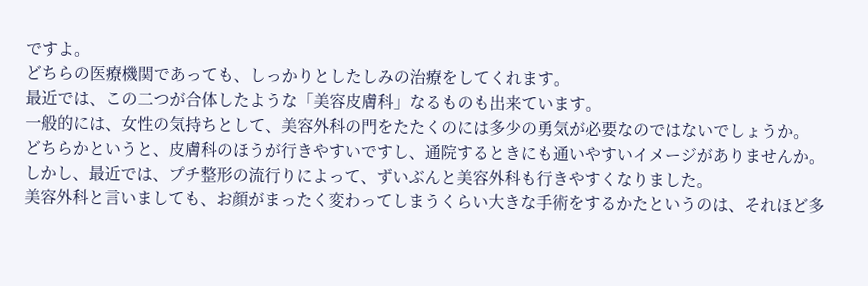ですよ。
どちらの医療機関であっても、しっかりとしたしみの治療をしてくれます。
最近では、この二つが合体したような「美容皮膚科」なるものも出来ています。
一般的には、女性の気持ちとして、美容外科の門をたたくのには多少の勇気が必要なのではないでしょうか。
どちらかというと、皮膚科のほうが行きやすいですし、通院するときにも通いやすいイメージがありませんか。
しかし、最近では、プチ整形の流行りによって、ずいぶんと美容外科も行きやすくなりました。
美容外科と言いましても、お顔がまったく変わってしまうくらい大きな手術をするかたというのは、それほど多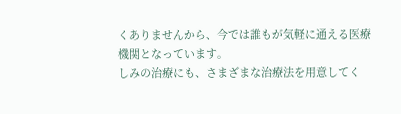くありませんから、今では誰もが気軽に通える医療機関となっています。
しみの治療にも、さまざまな治療法を用意してく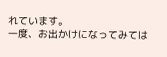れています。
一度、お出かけになってみては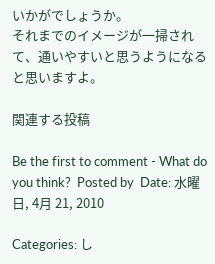いかがでしょうか。
それまでのイメージが一掃されて、通いやすいと思うようになると思いますよ。

関連する投稿

Be the first to comment - What do you think?  Posted by  Date: 水曜日, 4月 21, 2010

Categories: し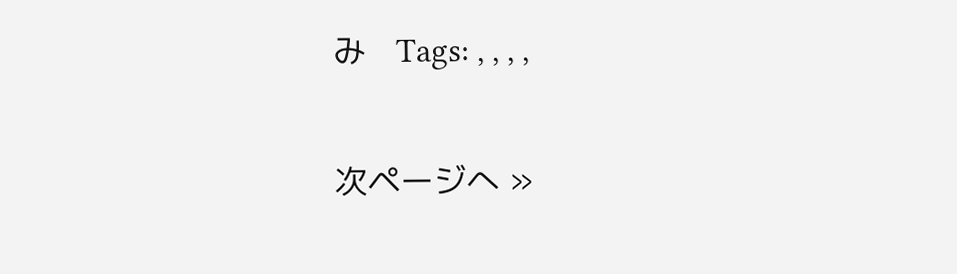み   Tags: , , , ,

次ページへ »